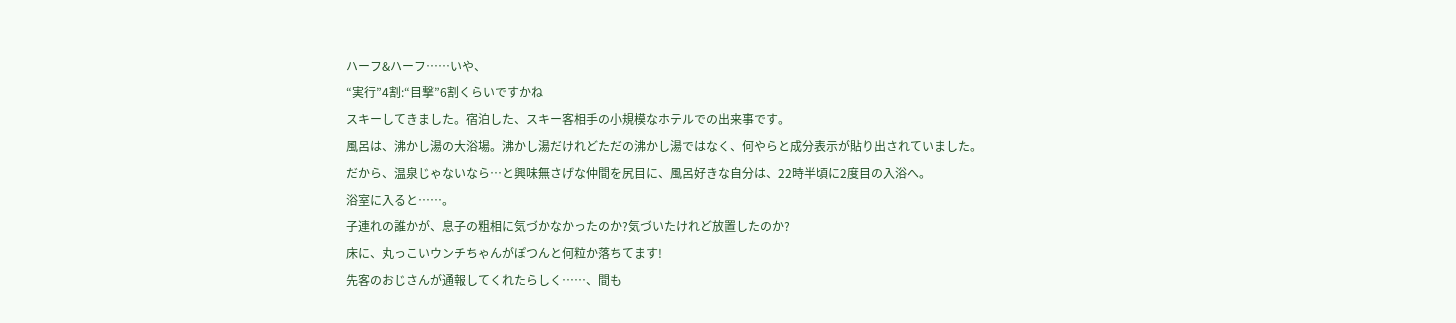ハーフ&ハーフ……いや、
“実行”4割:“目撃”6割くらいですかね
スキーしてきました。宿泊した、スキー客相手の小規模なホテルでの出来事です。
風呂は、沸かし湯の大浴場。沸かし湯だけれどただの沸かし湯ではなく、何やらと成分表示が貼り出されていました。
だから、温泉じゃないなら…と興味無さげな仲間を尻目に、風呂好きな自分は、22時半頃に2度目の入浴へ。
浴室に入ると……。
子連れの誰かが、息子の粗相に気づかなかったのか?気づいたけれど放置したのか?
床に、丸っこいウンチちゃんがぽつんと何粒か落ちてます!
先客のおじさんが通報してくれたらしく……、間も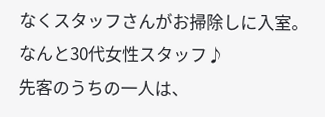なくスタッフさんがお掃除しに入室。
なんと30代女性スタッフ♪
先客のうちの一人は、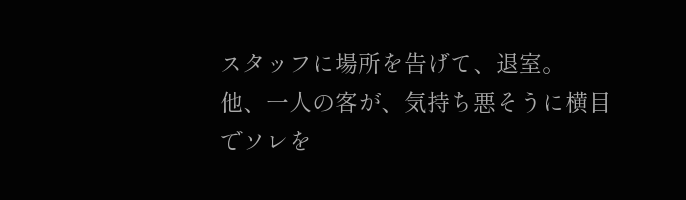スタッフに場所を告げて、退室。
他、一人の客が、気持ち悪そうに横目でソレを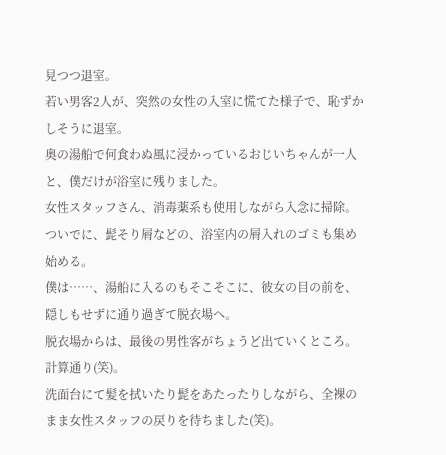見つつ退室。
若い男客2人が、突然の女性の入室に慌てた様子で、恥ずかしそうに退室。
奥の湯船で何食わぬ風に浸かっているおじいちゃんが一人と、僕だけが浴室に残りました。
女性スタッフさん、消毒薬系も使用しながら入念に掃除。
ついでに、髭そり屑などの、浴室内の屑入れのゴミも集め始める。
僕は……、湯船に入るのもそこそこに、彼女の目の前を、隠しもせずに通り過ぎて脱衣場へ。
脱衣場からは、最後の男性客がちょうど出ていくところ。計算通り(笑)。
洗面台にて髪を拭いたり髭をあたったりしながら、全裸のまま女性スタッフの戻りを待ちました(笑)。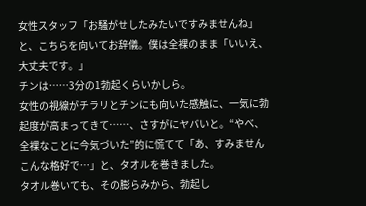女性スタッフ「お騒がせしたみたいですみませんね」と、こちらを向いてお辞儀。僕は全裸のまま「いいえ、大丈夫です。」
チンは……3分の1勃起くらいかしら。
女性の視線がチラリとチンにも向いた感触に、一気に勃起度が高まってきて……、さすがにヤバいと。“やべ、全裸なことに今気づいた”的に慌てて「あ、すみませんこんな格好で…」と、タオルを巻きました。
タオル巻いても、その膨らみから、勃起し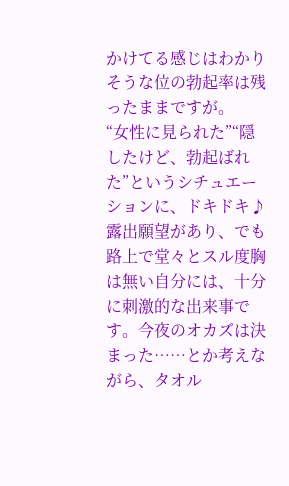かけてる感じはわかりそうな位の勃起率は残ったままですが。
“女性に見られた”“隠したけど、勃起ばれた”というシチュエーションに、ドキドキ♪
露出願望があり、でも路上で堂々とスル度胸は無い自分には、十分に刺激的な出来事です。今夜のオカズは決まった……とか考えながら、タオル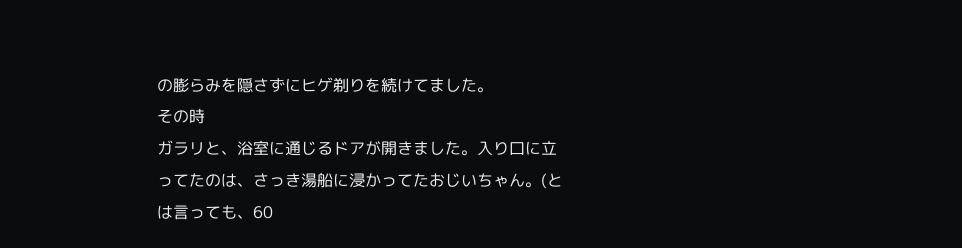の膨らみを隠さずにヒゲ剃りを続けてました。
その時
ガラリと、浴室に通じるドアが開きました。入り口に立ってたのは、さっき湯船に浸かってたおじいちゃん。(とは言っても、60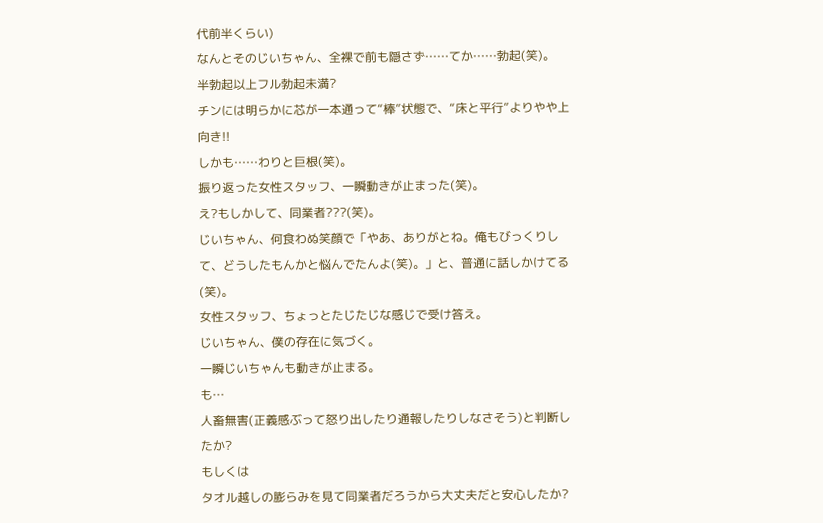代前半くらい)
なんとそのじいちゃん、全裸で前も隠さず……てか……勃起(笑)。
半勃起以上フル勃起未満?
チンには明らかに芯が一本通って“棒”状態で、“床と平行”よりやや上向き!!
しかも……わりと巨根(笑)。
振り返った女性スタッフ、一瞬動きが止まった(笑)。
え?もしかして、同業者???(笑)。
じいちゃん、何食わぬ笑顔で「やあ、ありがとね。俺もびっくりして、どうしたもんかと悩んでたんよ(笑)。」と、普通に話しかけてる(笑)。
女性スタッフ、ちょっとたじたじな感じで受け答え。
じいちゃん、僕の存在に気づく。
一瞬じいちゃんも動きが止まる。
も…
人畜無害(正義感ぶって怒り出したり通報したりしなさそう)と判断したか?
もしくは
タオル越しの膨らみを見て同業者だろうから大丈夫だと安心したか?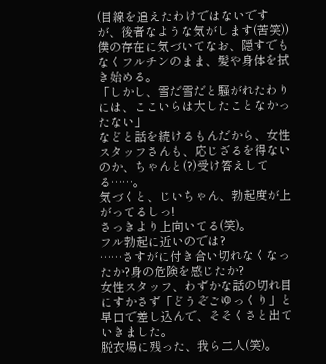(目線を追えたわけではないですが、後者なような気がします(苦笑))
僕の存在に気づいてなお、隠すでもなくフルチンのまま、髪や身体を拭き始める。
「しかし、雪だ雪だと騒がれたわりには、ここいらは大したことなかったない」
などと話を続けるもんだから、女性スタッフさんも、応じざるを得ないのか、ちゃんと(?)受け答えしてる……。
気づくと、じいちゃん、勃起度が上がってるしっ!
さっきより上向いてる(笑)。
フル勃起に近いのでは?
……さすがに付き合い切れなくなったか?身の危険を感じたか?
女性スタッフ、わずかな話の切れ目にすかさず「どうぞごゆっくり」と早口で差し込んで、そそくさと出ていきました。
脱衣場に残った、我ら二人(笑)。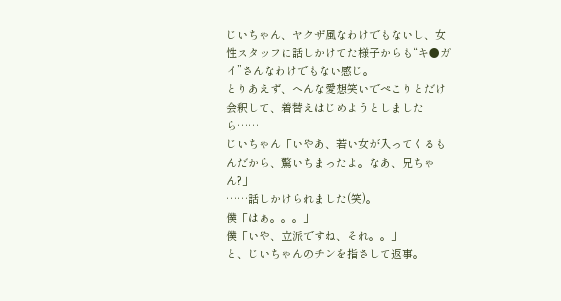じいちゃん、ヤクザ風なわけでもないし、女性スタッフに話しかけてた様子からも“キ●ガイ”さんなわけでもない感じ。
とりあえず、へんな愛想笑いでぺこりとだけ会釈して、着替えはじめようとしましたら……
じいちゃん「いやあ、若い女が入ってくるもんだから、驚いちまったよ。なあ、兄ちゃん?」
……話しかけられました(笑)。
僕「はぁ。。。」
僕「いや、立派ですね、それ。。」
と、じいちゃんのチンを指さして返事。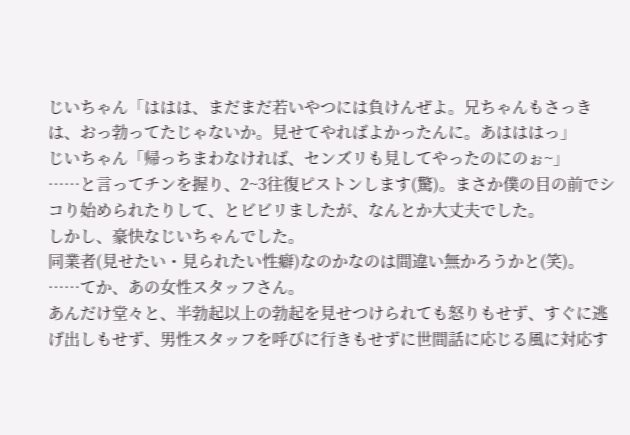じいちゃん「ははは、まだまだ若いやつには負けんぜよ。兄ちゃんもさっきは、おっ勃ってたじゃないか。見せてやればよかったんに。あはははっ」
じいちゃん「帰っちまわなければ、センズリも見してやったのにのぉ~」
……と言ってチンを握り、2~3往復ピストンします(驚)。まさか僕の目の前でシコり始められたりして、とビビリましたが、なんとか大丈夫でした。
しかし、豪快なじいちゃんでした。
同業者(見せたい・見られたい性癖)なのかなのは間違い無かろうかと(笑)。
……てか、あの女性スタッフさん。
あんだけ堂々と、半勃起以上の勃起を見せつけられても怒りもせず、すぐに逃げ出しもせず、男性スタッフを呼びに行きもせずに世間話に応じる風に対応す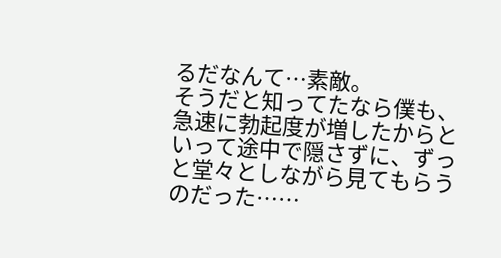るだなんて…素敵。
そうだと知ってたなら僕も、急速に勃起度が増したからといって途中で隠さずに、ずっと堂々としながら見てもらうのだった……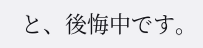と、後悔中です。